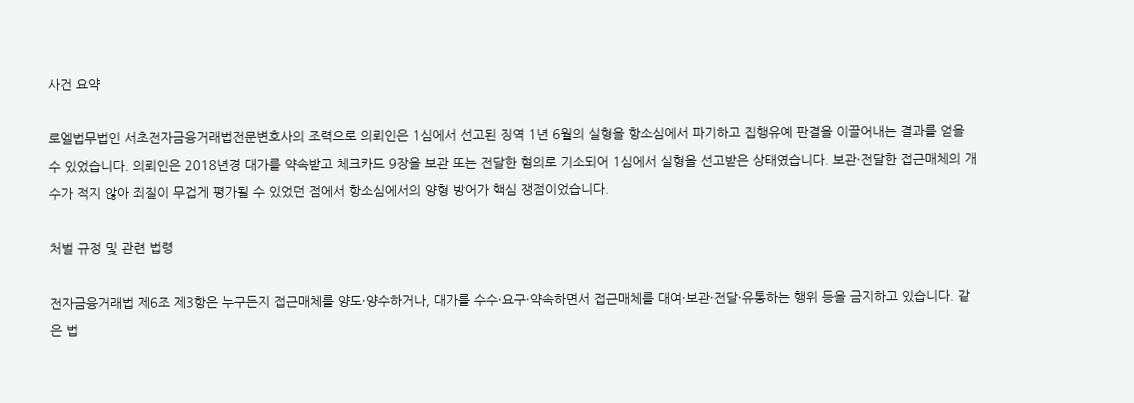사건 요약

로엘법무법인 서초전자금융거래법전문변호사의 조력으로 의뢰인은 1심에서 선고된 징역 1년 6월의 실형을 항소심에서 파기하고 집행유예 판결을 이끌어내는 결과를 얻을 수 있었습니다. 의뢰인은 2018년경 대가를 약속받고 체크카드 9장을 보관 또는 전달한 혐의로 기소되어 1심에서 실형을 선고받은 상태였습니다. 보관·전달한 접근매체의 개수가 적지 않아 죄질이 무겁게 평가될 수 있었던 점에서 항소심에서의 양형 방어가 핵심 쟁점이었습니다.

처벌 규정 및 관련 법령

전자금융거래법 제6조 제3항은 누구든지 접근매체를 양도·양수하거나, 대가를 수수·요구·약속하면서 접근매체를 대여·보관·전달·유통하는 행위 등을 금지하고 있습니다. 같은 법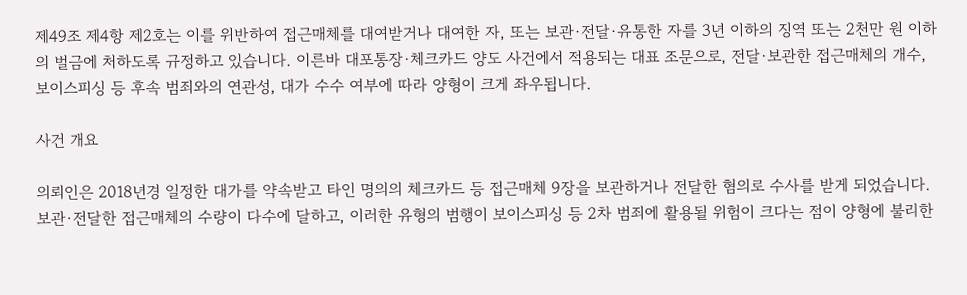제49조 제4항 제2호는 이를 위반하여 접근매체를 대여받거나 대여한 자, 또는 보관·전달·유통한 자를 3년 이하의 징역 또는 2천만 원 이하의 벌금에 처하도록 규정하고 있습니다. 이른바 대포통장·체크카드 양도 사건에서 적용되는 대표 조문으로, 전달·보관한 접근매체의 개수, 보이스피싱 등 후속 범죄와의 연관성, 대가 수수 여부에 따라 양형이 크게 좌우됩니다.

사건 개요

의뢰인은 2018년경 일정한 대가를 약속받고 타인 명의의 체크카드 등 접근매체 9장을 보관하거나 전달한 혐의로 수사를 받게 되었습니다. 보관·전달한 접근매체의 수량이 다수에 달하고, 이러한 유형의 범행이 보이스피싱 등 2차 범죄에 활용될 위험이 크다는 점이 양형에 불리한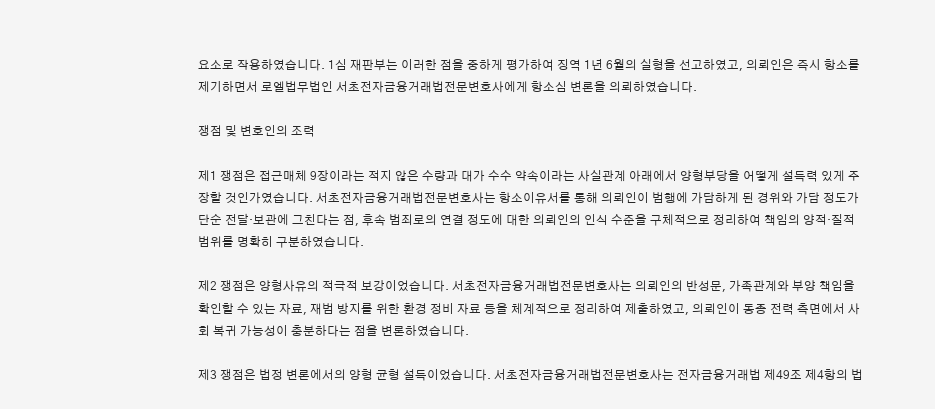요소로 작용하였습니다. 1심 재판부는 이러한 점을 중하게 평가하여 징역 1년 6월의 실형을 선고하였고, 의뢰인은 즉시 항소를 제기하면서 로엘법무법인 서초전자금융거래법전문변호사에게 항소심 변론을 의뢰하였습니다.

쟁점 및 변호인의 조력

제1 쟁점은 접근매체 9장이라는 적지 않은 수량과 대가 수수 약속이라는 사실관계 아래에서 양형부당을 어떻게 설득력 있게 주장할 것인가였습니다. 서초전자금융거래법전문변호사는 항소이유서를 통해 의뢰인이 범행에 가담하게 된 경위와 가담 정도가 단순 전달·보관에 그친다는 점, 후속 범죄로의 연결 정도에 대한 의뢰인의 인식 수준을 구체적으로 정리하여 책임의 양적·질적 범위를 명확히 구분하였습니다.

제2 쟁점은 양형사유의 적극적 보강이었습니다. 서초전자금융거래법전문변호사는 의뢰인의 반성문, 가족관계와 부양 책임을 확인할 수 있는 자료, 재범 방지를 위한 환경 정비 자료 등을 체계적으로 정리하여 제출하였고, 의뢰인이 동종 전력 측면에서 사회 복귀 가능성이 충분하다는 점을 변론하였습니다.

제3 쟁점은 법정 변론에서의 양형 균형 설득이었습니다. 서초전자금융거래법전문변호사는 전자금융거래법 제49조 제4항의 법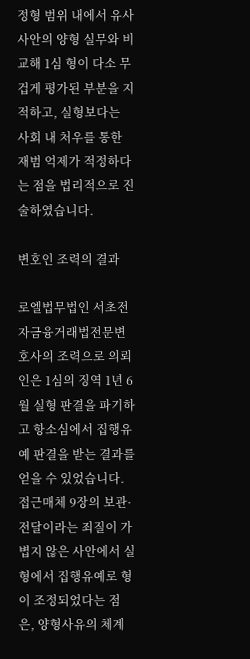정형 범위 내에서 유사 사안의 양형 실무와 비교해 1심 형이 다소 무겁게 평가된 부분을 지적하고, 실형보다는 사회 내 처우를 통한 재범 억제가 적정하다는 점을 법리적으로 진술하였습니다.

변호인 조력의 결과

로엘법무법인 서초전자금융거래법전문변호사의 조력으로 의뢰인은 1심의 징역 1년 6월 실형 판결을 파기하고 항소심에서 집행유예 판결을 받는 결과를 얻을 수 있었습니다. 접근매체 9장의 보관·전달이라는 죄질이 가볍지 않은 사안에서 실형에서 집행유예로 형이 조정되었다는 점은, 양형사유의 체계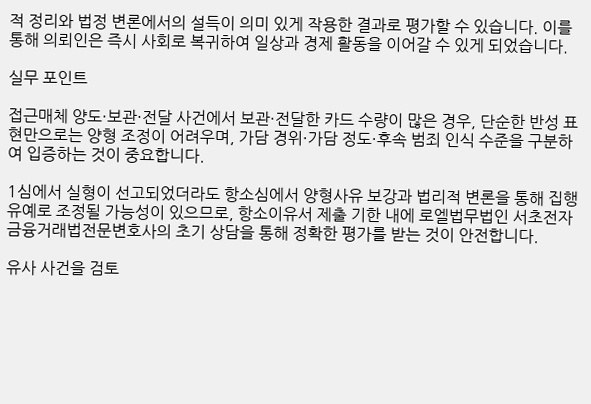적 정리와 법정 변론에서의 설득이 의미 있게 작용한 결과로 평가할 수 있습니다. 이를 통해 의뢰인은 즉시 사회로 복귀하여 일상과 경제 활동을 이어갈 수 있게 되었습니다.

실무 포인트

접근매체 양도·보관·전달 사건에서 보관·전달한 카드 수량이 많은 경우, 단순한 반성 표현만으로는 양형 조정이 어려우며, 가담 경위·가담 정도·후속 범죄 인식 수준을 구분하여 입증하는 것이 중요합니다.

1심에서 실형이 선고되었더라도 항소심에서 양형사유 보강과 법리적 변론을 통해 집행유예로 조정될 가능성이 있으므로, 항소이유서 제출 기한 내에 로엘법무법인 서초전자금융거래법전문변호사의 초기 상담을 통해 정확한 평가를 받는 것이 안전합니다.

유사 사건을 검토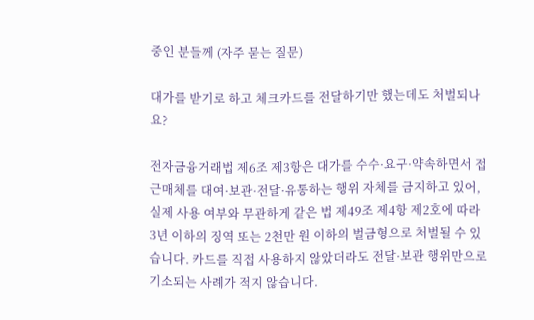중인 분들께 (자주 묻는 질문)

대가를 받기로 하고 체크카드를 전달하기만 했는데도 처벌되나요?

전자금융거래법 제6조 제3항은 대가를 수수·요구·약속하면서 접근매체를 대여·보관·전달·유통하는 행위 자체를 금지하고 있어, 실제 사용 여부와 무관하게 같은 법 제49조 제4항 제2호에 따라 3년 이하의 징역 또는 2천만 원 이하의 벌금형으로 처벌될 수 있습니다. 카드를 직접 사용하지 않았더라도 전달·보관 행위만으로 기소되는 사례가 적지 않습니다.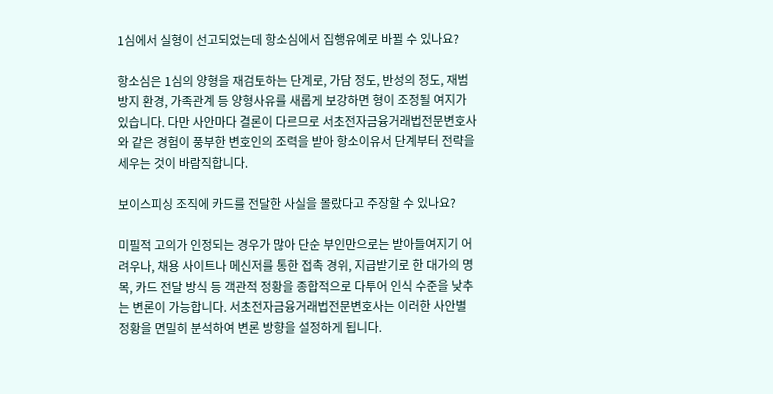1심에서 실형이 선고되었는데 항소심에서 집행유예로 바뀔 수 있나요?

항소심은 1심의 양형을 재검토하는 단계로, 가담 정도, 반성의 정도, 재범 방지 환경, 가족관계 등 양형사유를 새롭게 보강하면 형이 조정될 여지가 있습니다. 다만 사안마다 결론이 다르므로 서초전자금융거래법전문변호사와 같은 경험이 풍부한 변호인의 조력을 받아 항소이유서 단계부터 전략을 세우는 것이 바람직합니다.

보이스피싱 조직에 카드를 전달한 사실을 몰랐다고 주장할 수 있나요?

미필적 고의가 인정되는 경우가 많아 단순 부인만으로는 받아들여지기 어려우나, 채용 사이트나 메신저를 통한 접촉 경위, 지급받기로 한 대가의 명목, 카드 전달 방식 등 객관적 정황을 종합적으로 다투어 인식 수준을 낮추는 변론이 가능합니다. 서초전자금융거래법전문변호사는 이러한 사안별 정황을 면밀히 분석하여 변론 방향을 설정하게 됩니다.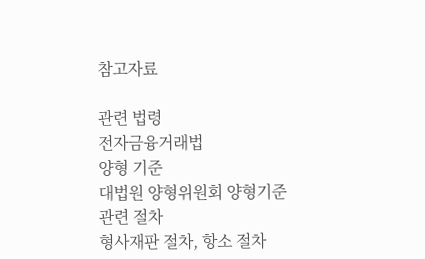참고자료

관련 법령
전자금융거래법
양형 기준
대법원 양형위원회 양형기준
관련 절차
형사재판 절차, 항소 절차